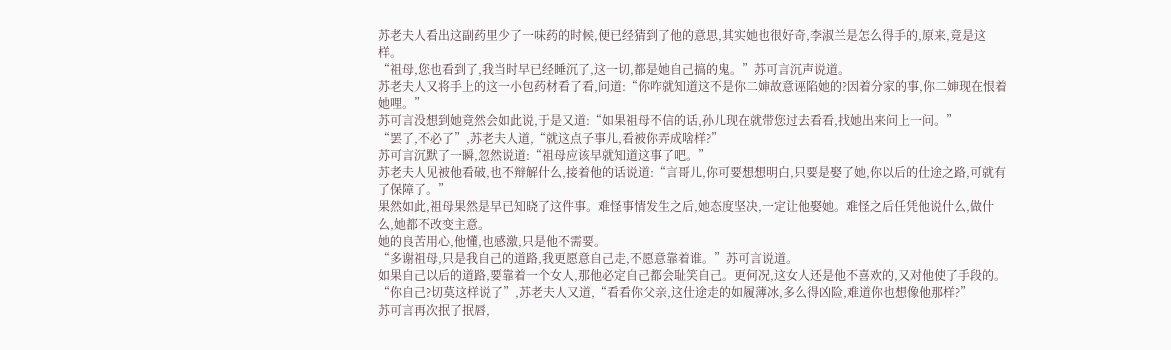苏老夫人看出这副药里少了一味药的时候,便已经猜到了他的意思,其实她也很好奇,李淑兰是怎么得手的,原来,竟是这样。
“祖母,您也看到了,我当时早已经睡沉了,这一切,都是她自己搞的鬼。”苏可言沉声说道。
苏老夫人又将手上的这一小包药材看了看,问道:“你咋就知道这不是你二婶故意诬陷她的?因着分家的事,你二婶现在恨着她哩。”
苏可言没想到她竟然会如此说,于是又道:“如果祖母不信的话,孙儿现在就带您过去看看,找她出来问上一问。”
“罢了,不必了”,苏老夫人道,“就这点子事儿,看被你弄成啥样?”
苏可言沉默了一瞬,忽然说道:“祖母应该早就知道这事了吧。”
苏老夫人见被他看破,也不辩解什么,接着他的话说道:“言哥儿,你可要想想明白,只要是娶了她,你以后的仕途之路,可就有了保障了。”
果然如此,祖母果然是早已知晓了这件事。难怪事情发生之后,她态度坚决,一定让他娶她。难怪之后任凭他说什么,做什么,她都不改变主意。
她的良苦用心,他懂,也感激,只是他不需要。
“多谢祖母,只是我自己的道路,我更愿意自己走,不愿意靠着谁。”苏可言说道。
如果自己以后的道路,要靠着一个女人,那他必定自己都会耻笑自己。更何况,这女人还是他不喜欢的,又对他使了手段的。
“你自己?切莫这样说了”,苏老夫人又道,“看看你父亲,这仕途走的如履薄冰,多么得凶险,难道你也想像他那样?”
苏可言再次抿了抿唇,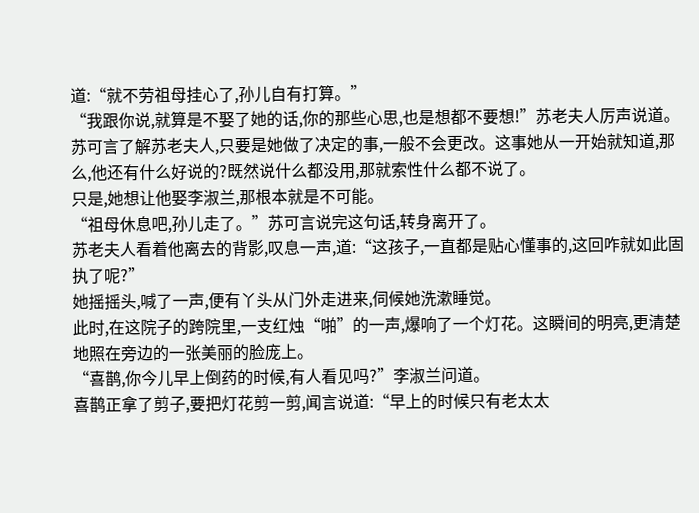道:“就不劳祖母挂心了,孙儿自有打算。”
“我跟你说,就算是不娶了她的话,你的那些心思,也是想都不要想!”苏老夫人厉声说道。
苏可言了解苏老夫人,只要是她做了决定的事,一般不会更改。这事她从一开始就知道,那么,他还有什么好说的?既然说什么都没用,那就索性什么都不说了。
只是,她想让他娶李淑兰,那根本就是不可能。
“祖母休息吧,孙儿走了。”苏可言说完这句话,转身离开了。
苏老夫人看着他离去的背影,叹息一声,道:“这孩子,一直都是贴心懂事的,这回咋就如此固执了呢?”
她摇摇头,喊了一声,便有丫头从门外走进来,伺候她洗漱睡觉。
此时,在这院子的跨院里,一支红烛“啪”的一声,爆响了一个灯花。这瞬间的明亮,更清楚地照在旁边的一张美丽的脸庞上。
“喜鹊,你今儿早上倒药的时候,有人看见吗?”李淑兰问道。
喜鹊正拿了剪子,要把灯花剪一剪,闻言说道:“早上的时候只有老太太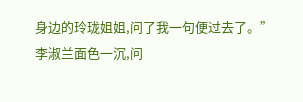身边的玲珑姐姐,问了我一句便过去了。”
李淑兰面色一沉,问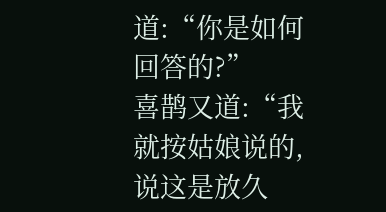道:“你是如何回答的?”
喜鹊又道:“我就按姑娘说的,说这是放久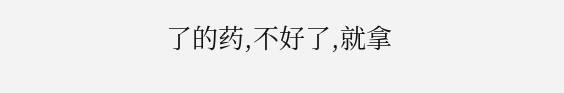了的药,不好了,就拿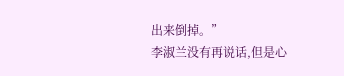出来倒掉。”
李淑兰没有再说话,但是心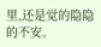里,还是觉的隐隐的不安。